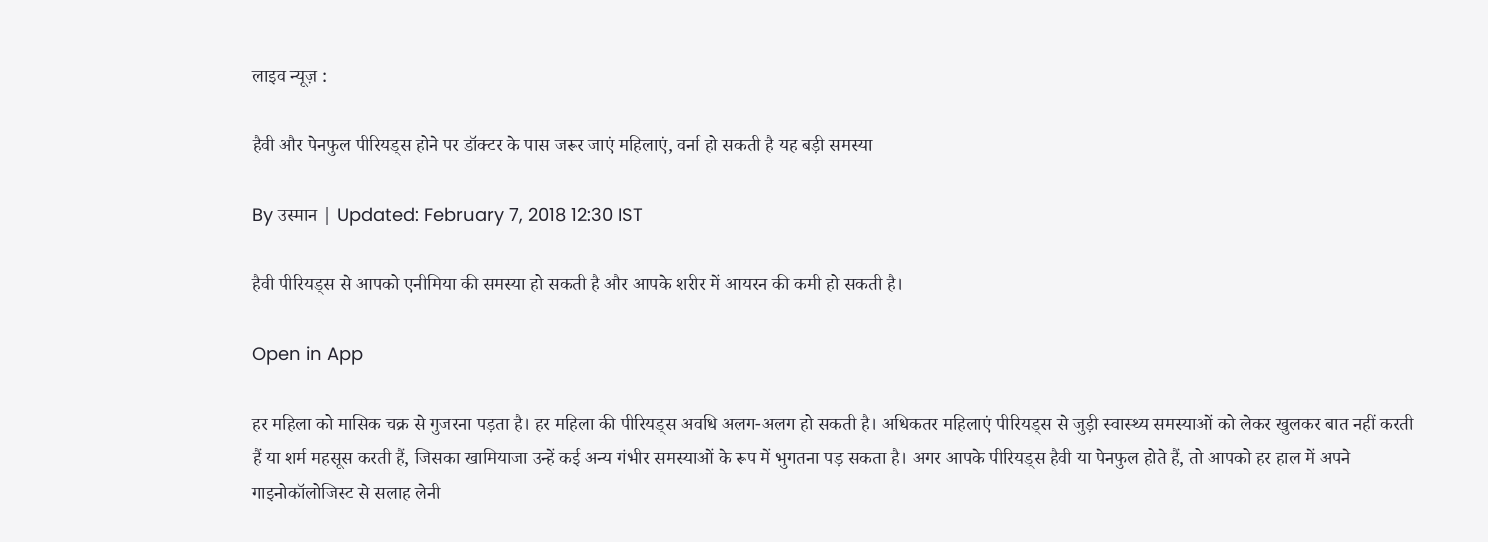लाइव न्यूज़ :

हैवी और पेनफुल पीरियड्स होने पर डॉक्टर के पास जरूर जाएं महिलाएं, वर्ना हो सकती है यह बड़ी समस्या

By उस्मान | Updated: February 7, 2018 12:30 IST

हैवी पीरियड्स से आपको एनीमिया की समस्या हो सकती है और आपके शरीर में आयरन की कमी हो सकती है।

Open in App

हर महिला को मासिक चक्र से गुजरना पड़ता है। हर महिला की पीरियड्स अवधि अलग-अलग हो सकती है। अधिकतर महिलाएं पीरियड्स से जुड़ी स्वास्थ्य समस्याओं को लेकर खुलकर बात नहीं करती हैं या शर्म महसूस करती हैं, जिसका खामियाजा उन्हें कई अन्य गंभीर समस्याओं के रूप में भुगतना पड़ सकता है। अगर आपके पीरियड्स हैवी या पेनफुल होते हैं, तो आपको हर हाल में अपने गाइनोकॉलोजिस्ट से सलाह लेनी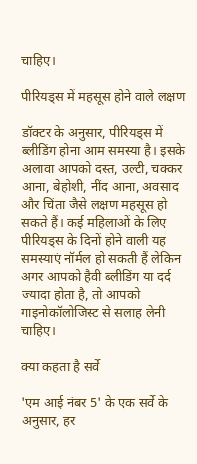चाहिए।

पीरियड्स में महसूस होने वाले लक्षण

डॉक्टर के अनुसार, पीरियड्स में ब्लीडिंग होना आम समस्या है। इसके अलावा आपको दस्त, उल्टी, चक्कर आना, बेहोशी, नींद आना, अवसाद और चिंता जैसे लक्षण महसूस हो सकते हैं। कई महिलाओं के लिए पीरियड्स के दिनों होने वाली यह समस्याएं नॉर्मल हो सकती हैं लेकिन अगर आपको हैवी ब्लीडिंग या दर्द ज्यादा होता है, तो आपको गाइनोकॉलोजिस्ट से सलाह लेनी चाहिए।

क्या कहता है सर्वे

'एम आई नंबर 5' के एक सर्वे के अनुसार, हर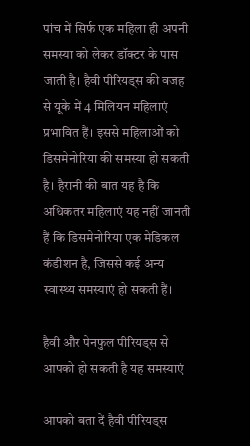पांच में सिर्फ एक महिला ही अपनी समस्या को लेकर डॉक्टर के पास जाती है। हैवी पीरियड्स की वजह से यूके में 4 मिलियन महिलाएं प्रभावित हैं। इससे महिलाओं को डिसमेनोरिया की समस्या हो सकती है। हैरानी की बात यह है कि अधिकतर महिलाएं यह नहीं जानती हैं कि डिसमेनोरिया एक मेडिकल कंडीशन है, जिससे कई अन्य स्वास्थ्य समस्याएं हो सकती हैं।

हैवी और पेनफुल पीरियड्स से आपको हो सकती है यह समस्याएं

आपको बता दें हैवी पीरियड्स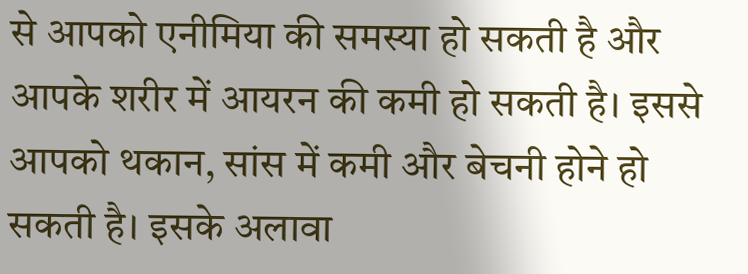से आपको एनीमिया की समस्या हो सकती है और आपके शरीर में आयरन की कमी हो सकती है। इससे आपको थकान, सांस में कमी और बेचनी होने हो सकती है। इसके अलावा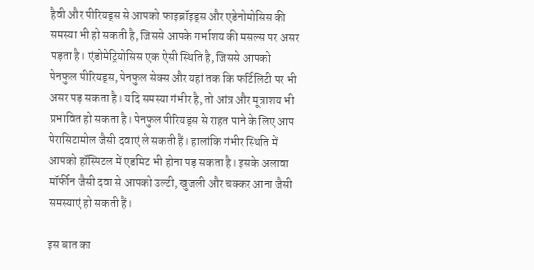हैवी और पीरियड्स से आपको फाइब्रॉइड्स और एडेनोमोसिस की समस्या भी हो सकती है, जिससे आपके गर्भाशय की मसल्स पर असर पड़ता है। एंडोमेट्रियोसिस एक ऐसी स्थिति है, जिससे आपको पेनफुल पीरियड्स, पेनफुल सेक्स और यहां तक कि फर्टिलिटी पर भी असर पड़ सकता है। यदि समस्या गंभीर है, तो आंत्र और मूत्राशय भी प्रभावित हो सकता है। पेनफुल पीरियड्स से राहत पाने के लिए आप पेरासिटामोल जैसी दवाएं ले सकती हैं। हालांकि गंभीर स्थिति में आपको हॉस्पिटल में एडमिट भी होना पड़ सकता है। इसके अलावा मॉर्फीन जैसी दवा से आपको उल्टी, खुजली और चक्कर आना जैसी समस्याएं हो सकती हैं।

इस बात का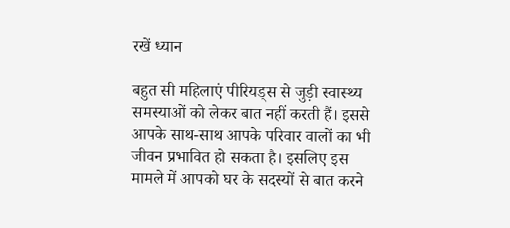रखें ध्यान

बहुत सी महिलाएं पीरियड्स से जुड़ी स्वास्थ्य समस्याओं को लेकर बात नहीं करती हैं। इससे आपके साथ-साथ आपके परिवार वालों का भी जीवन प्रभावित हो सकता है। इसलिए इस मामले में आपको घर के सदस्यों से बात करने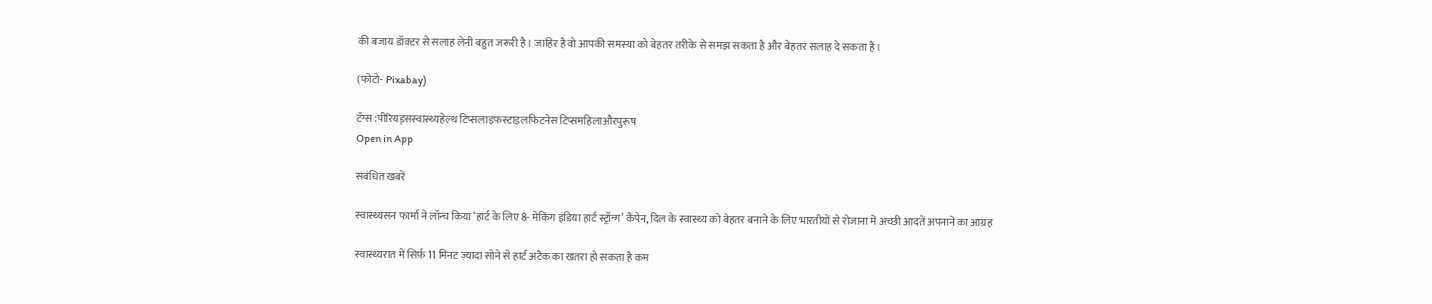की बजाय डॉक्टर से सलाह लेनी बहुत जरूरी है। जाहिर है वो आपकी समस्या को बेहतर तरीके से समझ सकता है और बेहतर सलाह दे सकता है।

(फोटो- Pixabay)

टॅग्स :पीरियड्सस्वास्थ्यहेल्थ टिप्सलाइफस्टाइलफिटनेस टिप्समहिलाऔरपुरूष
Open in App

संबंधित खबरें

स्वास्थ्यसन फार्मा ने लॉन्च किया ‘हार्ट के लिए 8- मेकिंग इंडिया हार्ट स्ट्रॉन्ग’ कैंपेन, दिल के स्वास्थ्य को बेहतर बनाने के लिए भारतीयों से रोजाना में अच्छी आदतें अपनाने का आग्रह

स्वास्थ्यरात में सिर्फ़ 11 मिनट ज़्यादा सोने से हार्ट अटैक का खतरा हो सकता है कम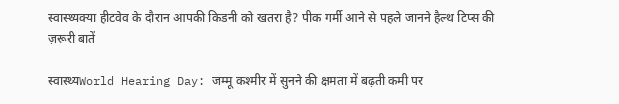स्वास्थ्यक्या हीटवेव के दौरान आपकी किडनी को खतरा है? पीक गर्मी आने से पहले जानने हैल्थ टिप्स की ज़रूरी बातें

स्वास्थ्यWorld Hearing Day: जम्‍मू कश्‍मीर में सुनने की क्षमता में बढ़ती कमी पर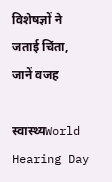विशेषज्ञों ने जताई चिंता, जानें वजह

स्वास्थ्यWorld Hearing Day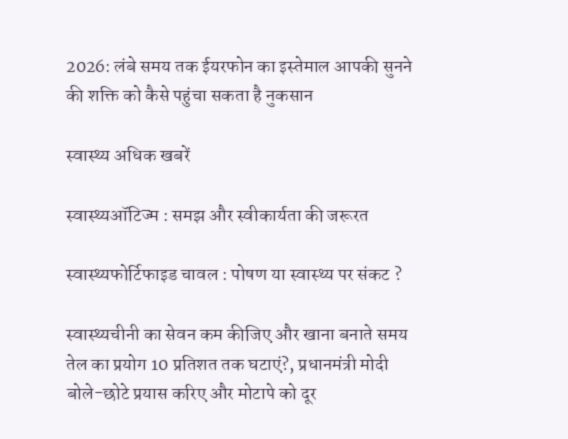2026: लंबे समय तक ईयरफोन का इस्तेमाल आपकी सुनने की शक्ति को कैसे पहुंचा सकता है नुकसान

स्वास्थ्य अधिक खबरें

स्वास्थ्यऑटिज्म : समझ और स्वीकार्यता की जरूरत

स्वास्थ्यफोर्टिफाइड चावल : पोषण या स्वास्थ्य पर संकट ?

स्वास्थ्यचीनी का सेवन कम कीजिए और खाना बनाते समय तेल का प्रयोग 10 प्रतिशत तक घटाएं?, प्रधानमंत्री मोदी बोले-छोटे प्रयास करिए और मोटापे को दूर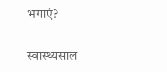भगाएं?

स्वास्थ्यसाल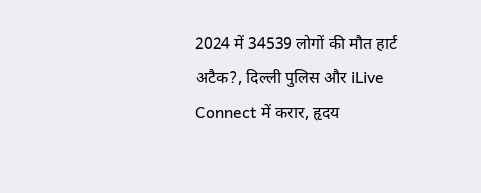2024 में 34539 लोगों की मौत हार्ट अटैक?, दिल्ली पुलिस और iLive Connect में करार, हृदय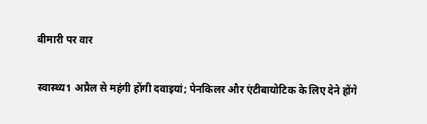बीमारी पर वार

स्वास्थ्य1 अप्रैल से महंगी होंगी दवाइयां; पेनकिलर और एंटीबायोटिक के लिए देने होंगे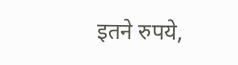इतने रुपये,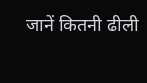जानें कितनी ढीली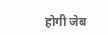होगी जेब